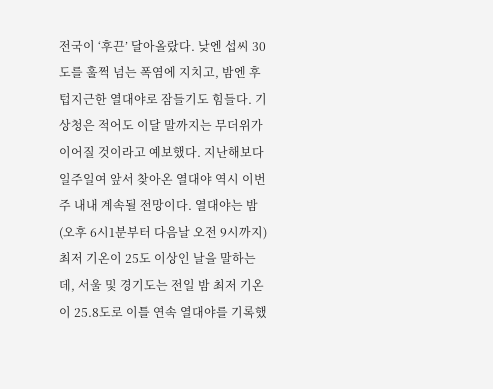전국이 ‘후끈’ 달아올랐다. 낮엔 섭씨 30도를 훌쩍 넘는 폭염에 지치고, 밤엔 후텁지근한 열대야로 잠들기도 힘들다. 기상청은 적어도 이달 말까지는 무더위가 이어질 것이라고 예보했다. 지난해보다 일주일여 앞서 찾아온 열대야 역시 이번주 내내 계속될 전망이다. 열대야는 밤(오후 6시1분부터 다음날 오전 9시까지) 최저 기온이 25도 이상인 날을 말하는데, 서울 및 경기도는 전일 밤 최저 기온이 25.8도로 이틀 연속 열대야를 기록했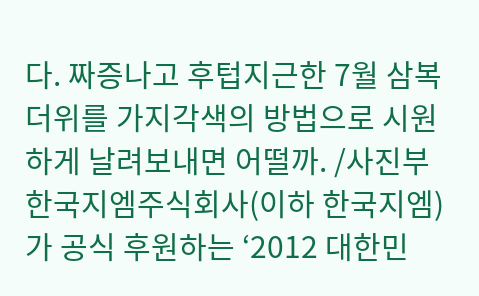다. 짜증나고 후텁지근한 7월 삼복 더위를 가지각색의 방법으로 시원하게 날려보내면 어떨까. /사진부
한국지엠주식회사(이하 한국지엠)가 공식 후원하는 ‘2012 대한민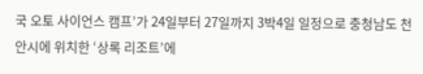국 오토 사이언스 캠프’가 24일부터 27일까지 3박4일 일정으로 충청남도 천안시에 위치한 ‘상록 리조트’에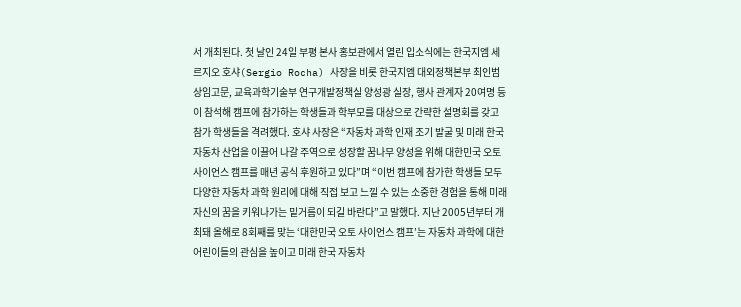서 개최된다. 첫 날인 24일 부평 본사 홍보관에서 열린 입소식에는 한국지엠 세르지오 호샤(Sergio Rocha) 사장을 비롯 한국지엠 대외정책본부 최인범 상임고문, 교육과학기술부 연구개발정책실 양성광 실장, 행사 관계자 20여명 등이 참석해 캠프에 참가하는 학생들과 학부모를 대상으로 간략한 설명회를 갖고 참가 학생들을 격려했다. 호샤 사장은 “자동차 과학 인재 조기 발굴 및 미래 한국 자동차 산업을 이끌어 나갈 주역으로 성장할 꿈나무 양성을 위해 대한민국 오토 사이언스 캠프를 매년 공식 후원하고 있다”며 “이번 캠프에 참가한 학생들 모두 다양한 자동차 과학 원리에 대해 직접 보고 느낄 수 있는 소중한 경험을 통해 미래 자신의 꿈을 키워나가는 밑거름이 되길 바란다”고 말했다. 지난 2005년부터 개최돼 올해로 8회째를 맞는 ‘대한민국 오토 사이언스 캠프’는 자동차 과학에 대한 어린이들의 관심을 높이고 미래 한국 자동차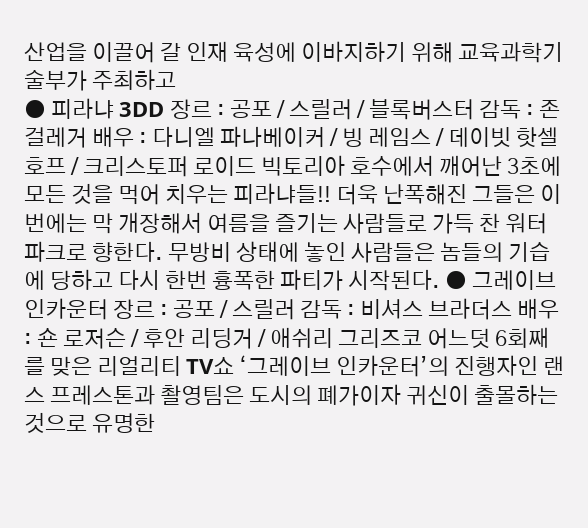산업을 이끌어 갈 인재 육성에 이바지하기 위해 교육과학기술부가 주최하고
● 피라냐 3DD 장르 : 공포 / 스릴러 / 블록버스터 감독 : 존 걸레거 배우 : 다니엘 파나베이커 / 빙 레임스 / 데이빗 핫셀호프 / 크리스토퍼 로이드 빅토리아 호수에서 깨어난 3초에 모든 것을 먹어 치우는 피라냐들!! 더욱 난폭해진 그들은 이번에는 막 개장해서 여름을 즐기는 사람들로 가득 찬 워터 파크로 향한다. 무방비 상태에 놓인 사람들은 놈들의 기습에 당하고 다시 한번 흉폭한 파티가 시작된다. ● 그레이브 인카운터 장르 : 공포 / 스릴러 감독 : 비셔스 브라더스 배우 : 숀 로저슨 / 후안 리딩거 / 애쉬리 그리즈코 어느덧 6회째를 맞은 리얼리티 TV쇼 ‘그레이브 인카운터’의 진행자인 랜스 프레스톤과 촬영팀은 도시의 폐가이자 귀신이 출몰하는 것으로 유명한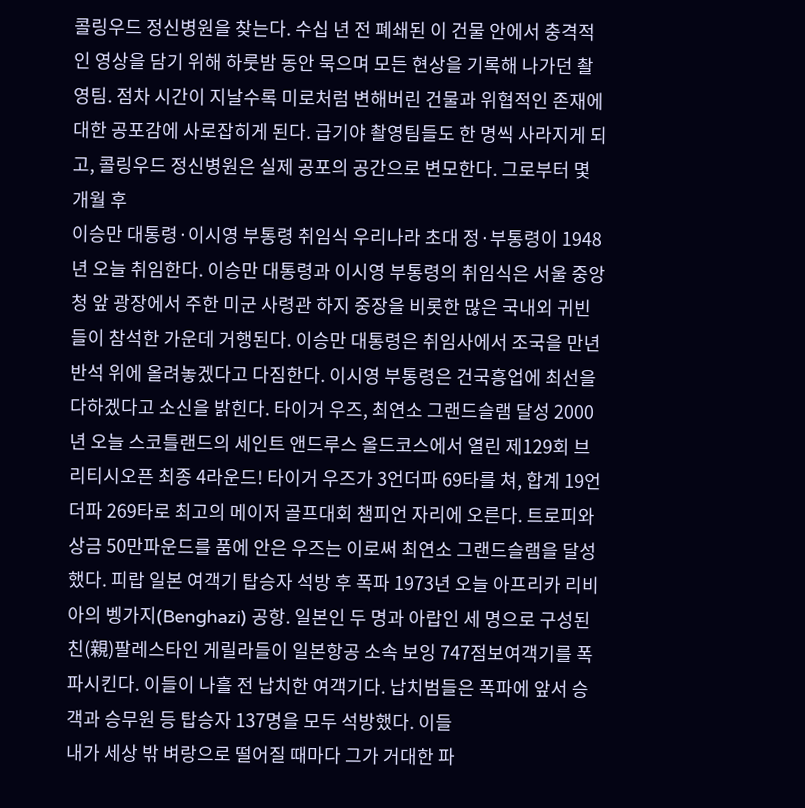콜링우드 정신병원을 찾는다. 수십 년 전 폐쇄된 이 건물 안에서 충격적인 영상을 담기 위해 하룻밤 동안 묵으며 모든 현상을 기록해 나가던 촬영팀. 점차 시간이 지날수록 미로처럼 변해버린 건물과 위협적인 존재에 대한 공포감에 사로잡히게 된다. 급기야 촬영팀들도 한 명씩 사라지게 되고, 콜링우드 정신병원은 실제 공포의 공간으로 변모한다. 그로부터 몇 개월 후
이승만 대통령·이시영 부통령 취임식 우리나라 초대 정·부통령이 1948년 오늘 취임한다. 이승만 대통령과 이시영 부통령의 취임식은 서울 중앙청 앞 광장에서 주한 미군 사령관 하지 중장을 비롯한 많은 국내외 귀빈들이 참석한 가운데 거행된다. 이승만 대통령은 취임사에서 조국을 만년 반석 위에 올려놓겠다고 다짐한다. 이시영 부통령은 건국흥업에 최선을 다하겠다고 소신을 밝힌다. 타이거 우즈, 최연소 그랜드슬램 달성 2000년 오늘 스코틀랜드의 세인트 앤드루스 올드코스에서 열린 제129회 브리티시오픈 최종 4라운드! 타이거 우즈가 3언더파 69타를 쳐, 합계 19언더파 269타로 최고의 메이저 골프대회 챔피언 자리에 오른다. 트로피와 상금 50만파운드를 품에 안은 우즈는 이로써 최연소 그랜드슬램을 달성했다. 피랍 일본 여객기 탑승자 석방 후 폭파 1973년 오늘 아프리카 리비아의 벵가지(Benghazi) 공항. 일본인 두 명과 아랍인 세 명으로 구성된 친(親)팔레스타인 게릴라들이 일본항공 소속 보잉 747점보여객기를 폭파시킨다. 이들이 나흘 전 납치한 여객기다. 납치범들은 폭파에 앞서 승객과 승무원 등 탑승자 137명을 모두 석방했다. 이들
내가 세상 밖 벼랑으로 떨어질 때마다 그가 거대한 파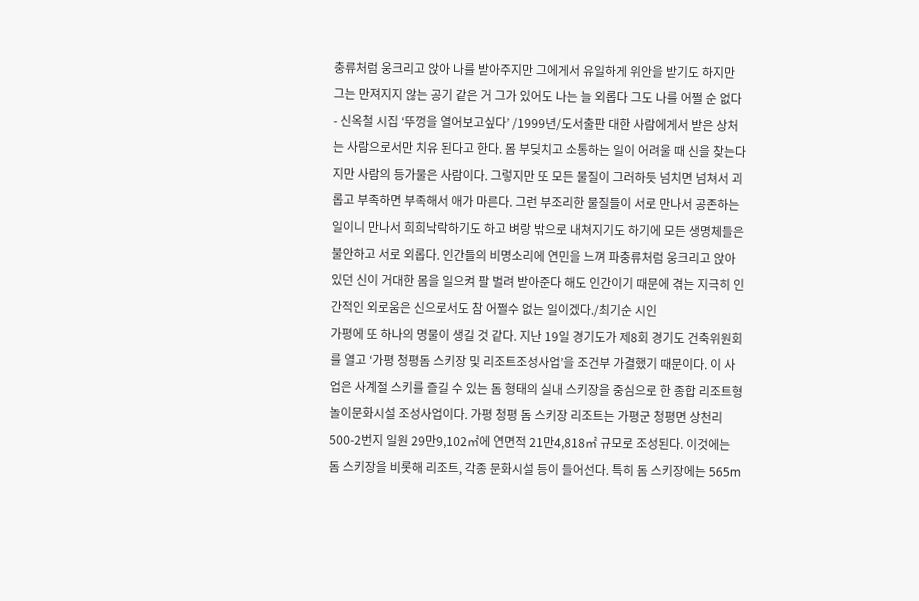충류처럼 웅크리고 앉아 나를 받아주지만 그에게서 유일하게 위안을 받기도 하지만 그는 만져지지 않는 공기 같은 거 그가 있어도 나는 늘 외롭다 그도 나를 어쩔 순 없다 - 신옥철 시집 ‘뚜껑을 열어보고싶다’ /1999년/도서출판 대한 사람에게서 받은 상처는 사람으로서만 치유 된다고 한다. 몸 부딪치고 소통하는 일이 어려울 때 신을 찾는다지만 사람의 등가물은 사람이다. 그렇지만 또 모든 물질이 그러하듯 넘치면 넘쳐서 괴롭고 부족하면 부족해서 애가 마른다. 그런 부조리한 물질들이 서로 만나서 공존하는 일이니 만나서 희희낙락하기도 하고 벼랑 밖으로 내쳐지기도 하기에 모든 생명체들은 불안하고 서로 외롭다. 인간들의 비명소리에 연민을 느껴 파충류처럼 웅크리고 앉아 있던 신이 거대한 몸을 일으켜 팔 벌려 받아준다 해도 인간이기 때문에 겪는 지극히 인간적인 외로움은 신으로서도 참 어쩔수 없는 일이겠다./최기순 시인
가평에 또 하나의 명물이 생길 것 같다. 지난 19일 경기도가 제8회 경기도 건축위원회를 열고 ‘가평 청평돔 스키장 및 리조트조성사업’을 조건부 가결했기 때문이다. 이 사업은 사계절 스키를 즐길 수 있는 돔 형태의 실내 스키장을 중심으로 한 종합 리조트형 놀이문화시설 조성사업이다. 가평 청평 돔 스키장 리조트는 가평군 청평면 상천리 500-2번지 일원 29만9,102㎡에 연면적 21만4,818㎡ 규모로 조성된다. 이것에는 돔 스키장을 비롯해 리조트, 각종 문화시설 등이 들어선다. 특히 돔 스키장에는 565m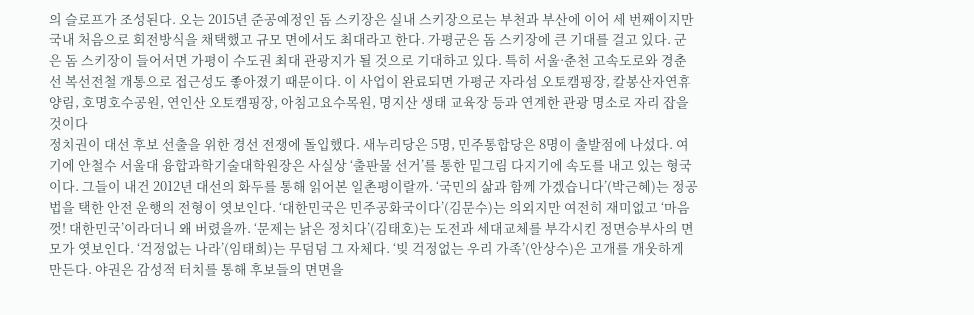의 슬로프가 조성된다. 오는 2015년 준공예정인 돔 스키장은 실내 스키장으로는 부천과 부산에 이어 세 번째이지만 국내 처음으로 회전방식을 채택했고 규모 면에서도 최대라고 한다. 가평군은 돔 스키장에 큰 기대를 걸고 있다. 군은 돔 스키장이 들어서면 가평이 수도권 최대 관광지가 될 것으로 기대하고 있다. 특히 서울·춘천 고속도로와 경춘선 복선전철 개통으로 접근성도 좋아졌기 때문이다. 이 사업이 완료되면 가평군 자라섬 오토캠핑장, 칼봉산자연휴양림, 호명호수공원, 연인산 오토캠핑장, 아침고요수목원, 명지산 생태 교육장 등과 연계한 관광 명소로 자리 잡을 것이다
정치권이 대선 후보 선출을 위한 경선 전쟁에 돌입했다. 새누리당은 5명, 민주통합당은 8명이 출발점에 나섰다. 여기에 안철수 서울대 융합과학기술대학원장은 사실상 ‘출판물 선거’를 통한 밑그림 다지기에 속도를 내고 있는 형국이다. 그들이 내건 2012년 대선의 화두를 통해 읽어본 일촌평이랄까. ‘국민의 삶과 함께 가겠습니다’(박근혜)는 정공법을 택한 안전 운행의 전형이 엿보인다. ‘대한민국은 민주공화국이다’(김문수)는 의외지만 여전히 재미없고 ‘마음껏! 대한민국’이라더니 왜 버렸을까. ‘문제는 낡은 정치다’(김태호)는 도전과 세대교체를 부각시킨 정면승부사의 면모가 엿보인다. ‘걱정없는 나라’(임태희)는 무덤덤 그 자체다. ‘빚 걱정없는 우리 가족’(안상수)은 고개를 개웃하게 만든다. 야권은 감성적 터치를 통해 후보들의 면면을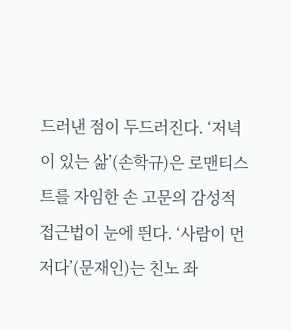드러낸 점이 두드러진다. ‘저녁이 있는 삶’(손학규)은 로맨티스트를 자임한 손 고문의 감성적 접근법이 눈에 띈다. ‘사람이 먼저다’(문재인)는 친노 좌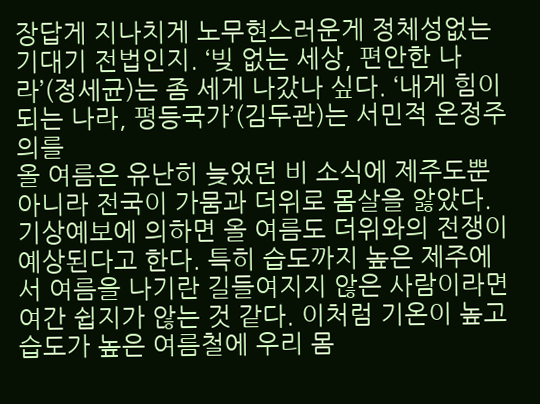장답게 지나치게 노무현스러운게 정체성없는 기대기 전법인지. ‘빚 없는 세상, 편안한 나라’(정세균)는 좀 세게 나갔나 싶다. ‘내게 힘이 되는 나라, 평등국가’(김두관)는 서민적 온정주의를
올 여름은 유난히 늦었던 비 소식에 제주도뿐 아니라 전국이 가뭄과 더위로 몸살을 앓았다. 기상예보에 의하면 올 여름도 더위와의 전쟁이 예상된다고 한다. 특히 습도까지 높은 제주에서 여름을 나기란 길들여지지 않은 사람이라면 여간 쉽지가 않는 것 같다. 이처럼 기온이 높고 습도가 높은 여름철에 우리 몸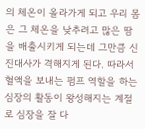의 체온이 올라가게 되고 우리 몸은 그 체온을 낮추려고 많은 땀을 배출시키게 되는데 그만큼 신진대사가 격해지게 된다. 따라서 혈액을 보내는 펌프 역할을 하는 심장의 활동이 왕성해지는 계절로 심장을 잘 다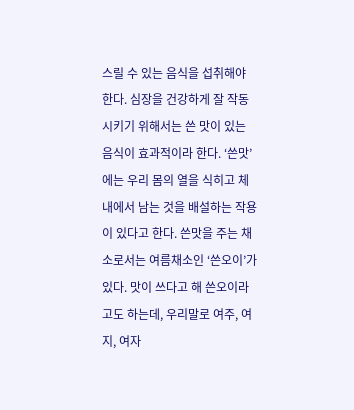스릴 수 있는 음식을 섭취해야 한다. 심장을 건강하게 잘 작동시키기 위해서는 쓴 맛이 있는 음식이 효과적이라 한다. ‘쓴맛’에는 우리 몸의 열을 식히고 체내에서 남는 것을 배설하는 작용이 있다고 한다. 쓴맛을 주는 채소로서는 여름채소인 ‘쓴오이’가 있다. 맛이 쓰다고 해 쓴오이라고도 하는데, 우리말로 여주, 여지, 여자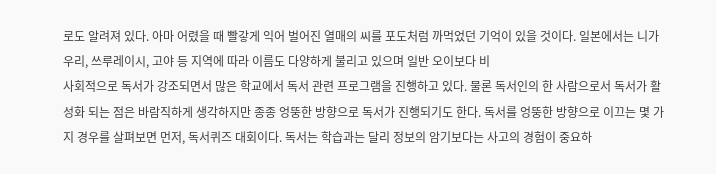로도 알려져 있다. 아마 어렸을 때 빨갛게 익어 벌어진 열매의 씨를 포도처럼 까먹었던 기억이 있을 것이다. 일본에서는 니가우리, 쓰루레이시, 고야 등 지역에 따라 이름도 다양하게 불리고 있으며 일반 오이보다 비
사회적으로 독서가 강조되면서 많은 학교에서 독서 관련 프로그램을 진행하고 있다. 물론 독서인의 한 사람으로서 독서가 활성화 되는 점은 바람직하게 생각하지만 종종 엉뚱한 방향으로 독서가 진행되기도 한다. 독서를 엉뚱한 방향으로 이끄는 몇 가지 경우를 살펴보면 먼저, 독서퀴즈 대회이다. 독서는 학습과는 달리 정보의 암기보다는 사고의 경험이 중요하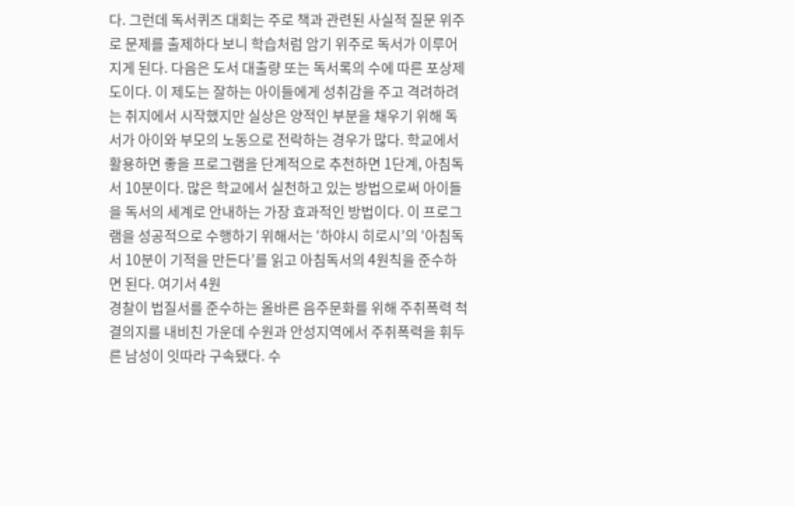다. 그런데 독서퀴즈 대회는 주로 책과 관련된 사실적 질문 위주로 문제를 출제하다 보니 학습처럼 암기 위주로 독서가 이루어지게 된다. 다음은 도서 대출량 또는 독서록의 수에 따른 포상제도이다. 이 제도는 잘하는 아이들에게 성취감을 주고 격려하려는 취지에서 시작했지만 실상은 양적인 부분을 채우기 위해 독서가 아이와 부모의 노동으로 전락하는 경우가 많다. 학교에서 활용하면 좋을 프로그램을 단계적으로 추천하면 1단계, 아침독서 10분이다. 많은 학교에서 실천하고 있는 방법으로써 아이들을 독서의 세계로 안내하는 가장 효과적인 방법이다. 이 프로그램을 성공적으로 수행하기 위해서는 ‘하야시 히로시’의 ‘아침독서 10분이 기적을 만든다’를 읽고 아침독서의 4원칙을 준수하면 된다. 여기서 4원
경찰이 법질서를 준수하는 올바른 음주문화를 위해 주취폭력 척결의지를 내비친 가운데 수원과 안성지역에서 주취폭력을 휘두른 남성이 잇따라 구속됐다. 수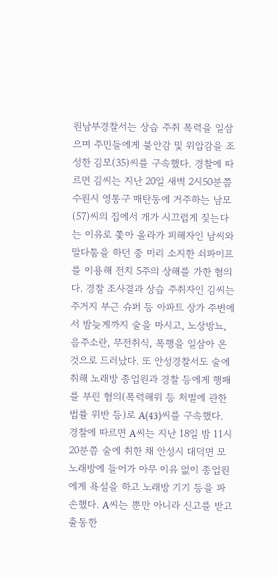원남부경찰서는 상습 주취 폭력을 일삼으며 주민들에게 불안감 및 위압감을 조성한 김모(35)씨를 구속했다. 경찰에 따르면 김씨는 지난 20일 새벽 2시50분쯤 수원시 영통구 매탄동에 거주하는 남모(57)씨의 집에서 개가 시끄럽게 짖는다는 이유로 쫓아 올라가 피해자인 남씨와 말다툼을 하던 중 미리 소지한 쇠파이프를 이용해 전치 5주의 상해를 가한 혐의다. 경찰 조사결과 상습 주취자인 김씨는 주거지 부근 슈퍼 등 아파트 상가 주변에서 밤늦게까지 술을 마시고, 노상방뇨, 음주소란, 무전취식, 폭행을 일삼아 온 것으로 드러났다. 또 안성경찰서도 술에 취해 노래방 종업원과 경찰 등에게 행패를 부린 혐의(폭력해위 등 처벌에 관한 법률 위반 등)로 A(43)씨를 구속했다. 경찰에 따르면 A씨는 지난 18일 밤 11시20분쯤 술에 취한 채 안성시 대덕면 모 노래방에 들어가 아무 이유 없이 종업원에게 욕설을 하고 노래방 기기 등을 파손했다. A씨는 뿐만 아니라 신고를 받고 출동한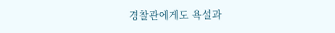경찰관에게도 욕설과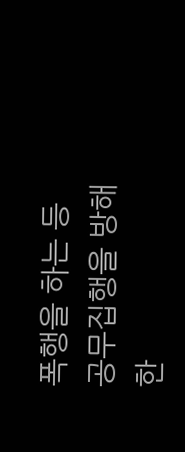폭행을 하는 등 공무집행을 방해한